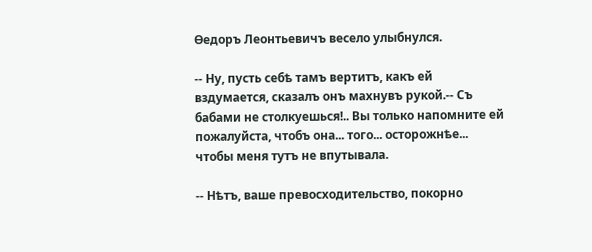Ѳедоръ Леонтьевичъ весело улыбнулся.

-- Ну, пусть себѣ тамъ вертитъ, какъ ей вздумается, сказалъ онъ махнувъ рукой.-- Съ бабами не столкуешься!.. Вы только напомните ей пожалуйста, чтобъ она... того... осторожнѣе... чтобы меня тутъ не впутывала.

-- Нѣтъ, ваше превосходительство, покорно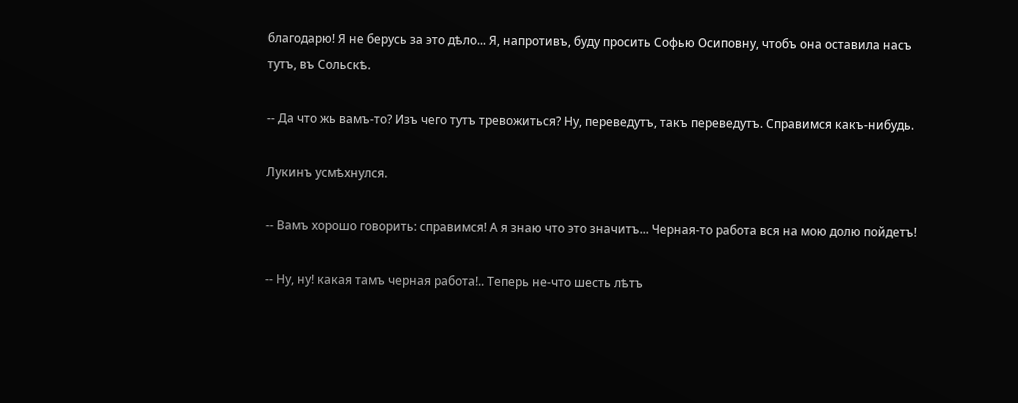благодарю! Я не берусь за это дѣло... Я, напротивъ, буду просить Софью Осиповну, чтобъ она оставила насъ тутъ, въ Сольскѣ.

-- Да что жь вамъ-то? Изъ чего тутъ тревожиться? Ну, переведутъ, такъ переведутъ. Справимся какъ-нибудь.

Лукинъ усмѣхнулся.

-- Вамъ хорошо говорить: справимся! А я знаю что это значитъ... Черная-то работа вся на мою долю пойдетъ!

-- Ну, ну! какая тамъ черная работа!.. Теперь не-что шесть лѣтъ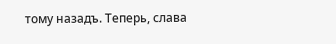тому назадъ. Теперь, слава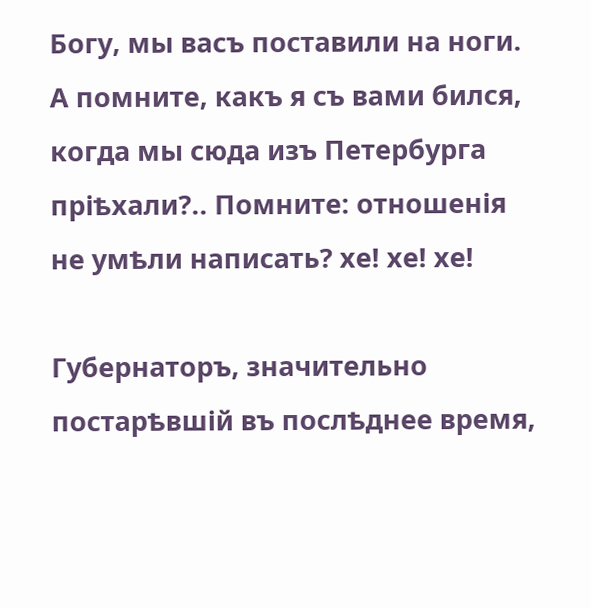Богу, мы васъ поставили на ноги. А помните, какъ я съ вами бился, когда мы сюда изъ Петербурга пріѣхали?.. Помните: отношенія не умѣли написать? хе! хе! хе!

Губернаторъ, значительно постарѣвшій въ послѣднее время,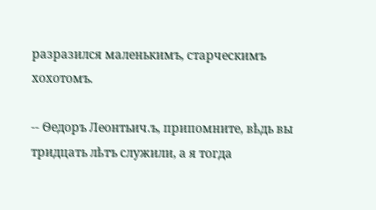разразился маленькимъ, старческимъ хохотомъ.

-- Ѳедоръ Леонтьич.ъ, припомните, вѣдь вы тридцать лѣтъ служили, а я тогда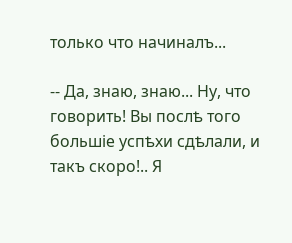только что начиналъ...

-- Да, знаю, знаю... Ну, что говорить! Вы послѣ того большіе успѣхи сдѣлали, и такъ скоро!.. Я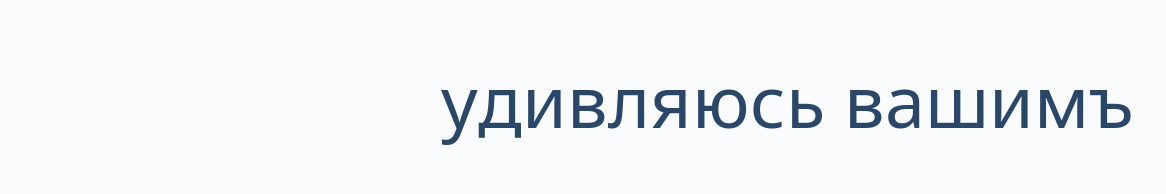удивляюсь вашимъ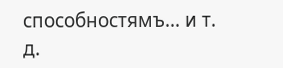способностямъ... и т. д.